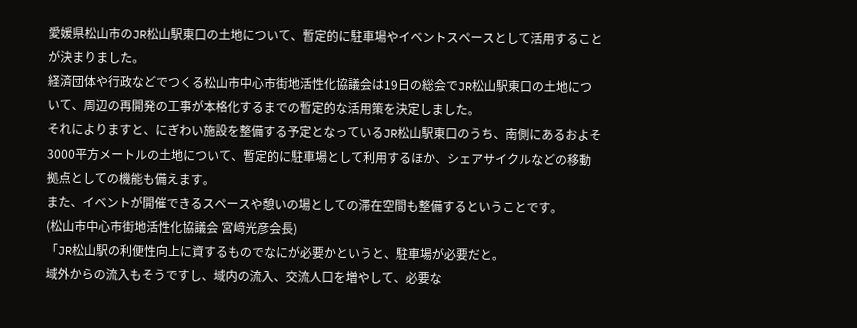愛媛県松山市のJR松山駅東口の土地について、暫定的に駐車場やイベントスペースとして活用することが決まりました。
経済団体や行政などでつくる松山市中心市街地活性化協議会は19日の総会でJR松山駅東口の土地について、周辺の再開発の工事が本格化するまでの暫定的な活用策を決定しました。
それによりますと、にぎわい施設を整備する予定となっているJR松山駅東口のうち、南側にあるおよそ3000平方メートルの土地について、暫定的に駐車場として利用するほか、シェアサイクルなどの移動拠点としての機能も備えます。
また、イベントが開催できるスペースや憩いの場としての滞在空間も整備するということです。
(松山市中心市街地活性化協議会 宮﨑光彦会長)
「JR松山駅の利便性向上に資するものでなにが必要かというと、駐車場が必要だと。
域外からの流入もそうですし、域内の流入、交流人口を増やして、必要な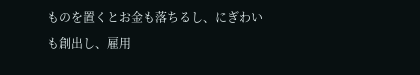ものを置くとお金も落ちるし、にぎわいも創出し、雇用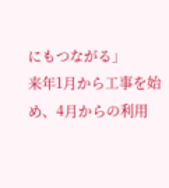にもつながる」
来年1月から工事を始め、4月からの利用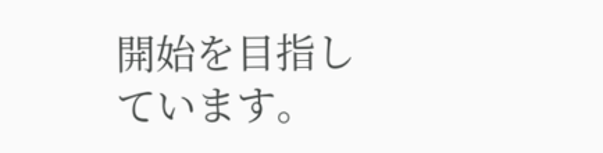開始を目指しています。